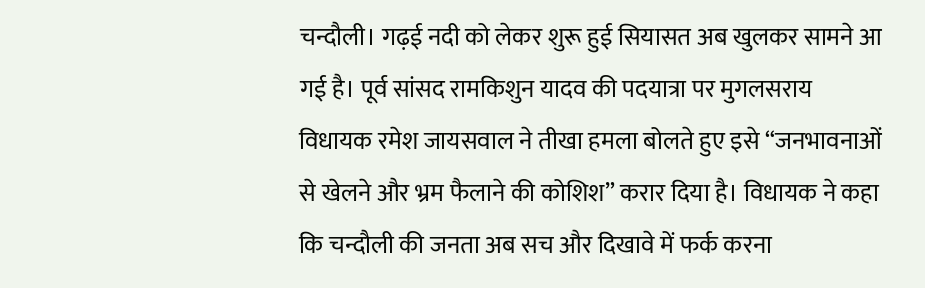चन्दौली। गढ़ई नदी को लेकर शुरू हुई सियासत अब खुलकर सामने आ गई है। पूर्व सांसद रामकिशुन यादव की पदयात्रा पर मुगलसराय विधायक रमेश जायसवाल ने तीखा हमला बोलते हुए इसे “जनभावनाओं से खेलने और भ्रम फैलाने की कोशिश” करार दिया है। विधायक ने कहा कि चन्दौली की जनता अब सच और दिखावे में फर्क करना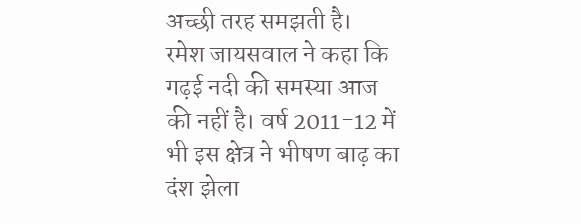अच्छी तरह समझती है।
रमेश जायसवाल ने कहा कि गढ़ई नदी की समस्या आज की नहीं है। वर्ष 2011-12 में भी इस क्षेत्र ने भीषण बाढ़ का दंश झेला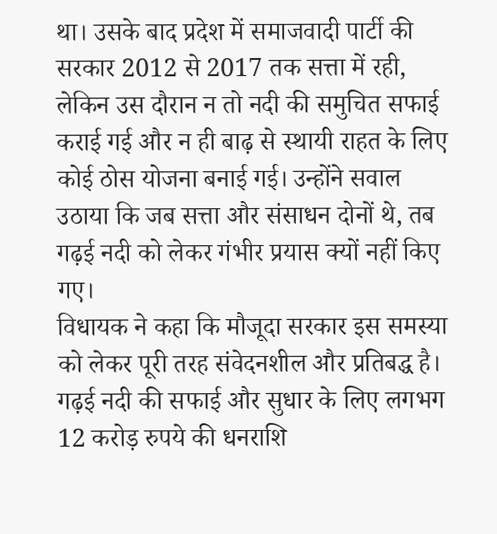था। उसके बाद प्रदेश में समाजवादी पार्टी की सरकार 2012 से 2017 तक सत्ता में रही, लेकिन उस दौरान न तो नदी की समुचित सफाई कराई गई और न ही बाढ़ से स्थायी राहत के लिए कोई ठोस योजना बनाई गई। उन्होंने सवाल उठाया कि जब सत्ता और संसाधन दोनों थे, तब गढ़ई नदी को लेकर गंभीर प्रयास क्यों नहीं किए गए।
विधायक ने कहा कि मौजूदा सरकार इस समस्या को लेकर पूरी तरह संवेदनशील और प्रतिबद्ध है। गढ़ई नदी की सफाई और सुधार के लिए लगभग 12 करोड़ रुपये की धनराशि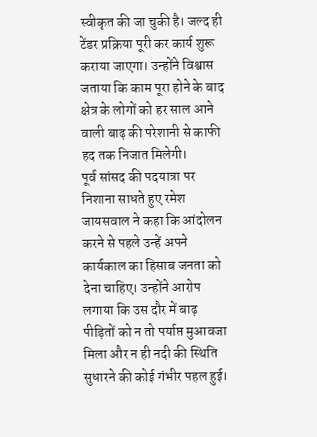स्वीकृत की जा चुकी है। जल्द ही टेंडर प्रक्रिया पूरी कर कार्य शुरू कराया जाएगा। उन्होंने विश्वास जताया कि काम पूरा होने के बाद क्षेत्र के लोगों को हर साल आने वाली बाढ़ की परेशानी से काफी हद तक निजात मिलेगी।
पूर्व सांसद की पदयात्रा पर निशाना साधते हुए रमेश जायसवाल ने कहा कि आंदोलन करने से पहले उन्हें अपने कार्यकाल का हिसाब जनता को देना चाहिए। उन्होंने आरोप लगाया कि उस दौर में बाढ़ पीड़ितों को न तो पर्याप्त मुआवजा मिला और न ही नदी की स्थिति सुधारने की कोई गंभीर पहल हुई।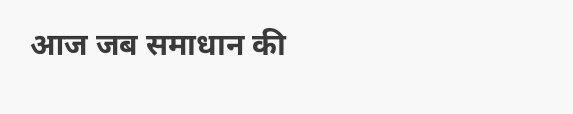आज जब समाधान की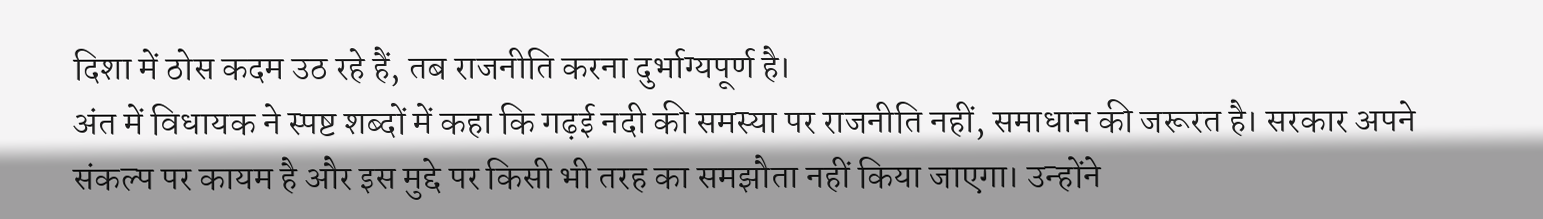दिशा में ठोस कदम उठ रहे हैं, तब राजनीति करना दुर्भाग्यपूर्ण है।
अंत में विधायक ने स्पष्ट शब्दों में कहा कि गढ़ई नदी की समस्या पर राजनीति नहीं, समाधान की जरूरत है। सरकार अपने संकल्प पर कायम है और इस मुद्दे पर किसी भी तरह का समझौता नहीं किया जाएगा। उन्होंने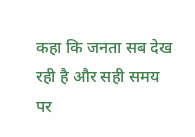कहा कि जनता सब देख रही है और सही समय पर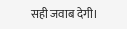सही जवाब देगी।